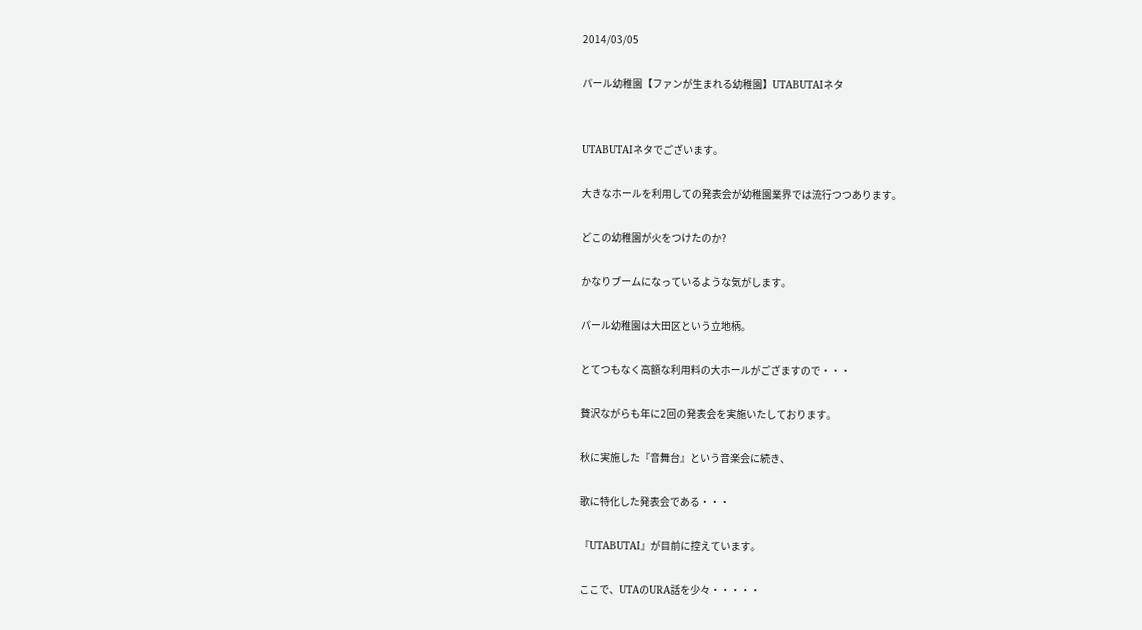2014/03/05

パール幼稚園【ファンが生まれる幼稚園】UTABUTAIネタ


UTABUTAIネタでございます。

大きなホールを利用しての発表会が幼稚園業界では流行つつあります。

どこの幼稚園が火をつけたのか?

かなりブームになっているような気がします。

パール幼稚園は大田区という立地柄。

とてつもなく高額な利用料の大ホールがござますので・・・

贅沢ながらも年に2回の発表会を実施いたしております。

秋に実施した『音舞台』という音楽会に続き、

歌に特化した発表会である・・・

『UTABUTAI』が目前に控えています。

ここで、UTAのURA話を少々・・・・・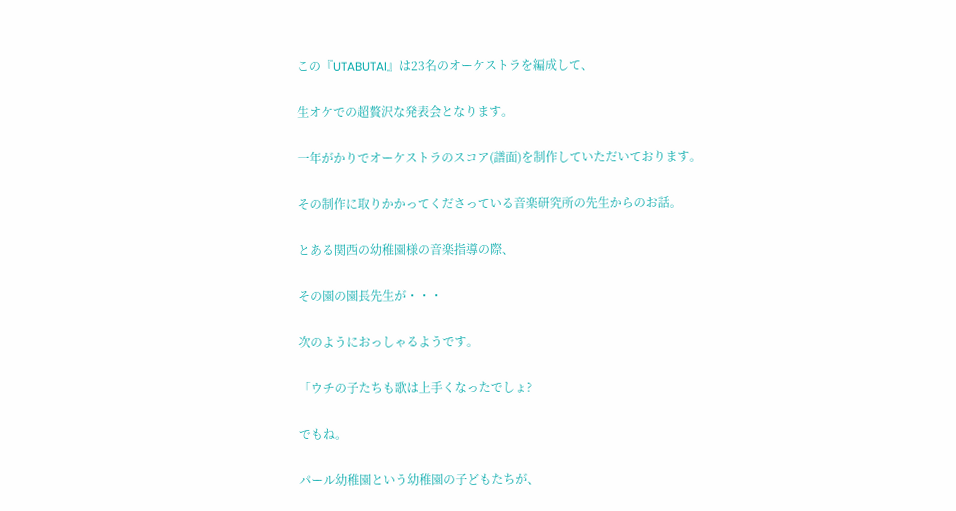この『UTABUTAI』は23名のオーケストラを編成して、

生オケでの超贅沢な発表会となります。

一年がかりでオーケストラのスコア(譜面)を制作していただいております。

その制作に取りかかってくださっている音楽研究所の先生からのお話。

とある関西の幼稚園様の音楽指導の際、

その園の園長先生が・・・

次のようにおっしゃるようです。

「ウチの子たちも歌は上手くなったでしょ?

でもね。

パール幼稚園という幼稚園の子どもたちが、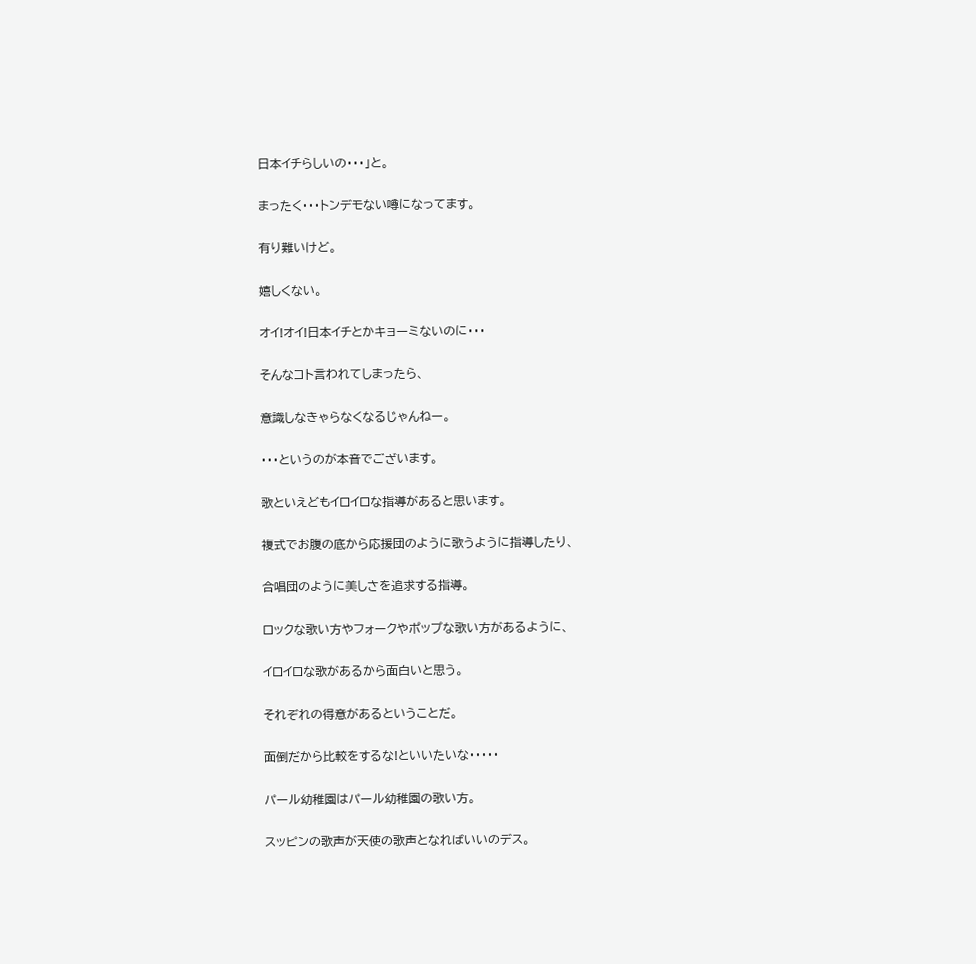日本イチらしいの・・・」と。

まったく・・・トンデモない噂になってます。

有り難いけど。

嬉しくない。

オイ!オイ!日本イチとかキョーミないのに・・・

そんなコト言われてしまったら、

意識しなきゃらなくなるじゃんねー。

・・・というのが本音でございます。

歌といえどもイロイロな指導があると思います。

複式でお腹の底から応援団のように歌うように指導したり、

合唱団のように美しさを追求する指導。

ロックな歌い方やフォークやポップな歌い方があるように、

イロイロな歌があるから面白いと思う。

それぞれの得意があるということだ。

面倒だから比較をするな!といいたいな・・・・・

パール幼稚園はパール幼稚園の歌い方。

スッピンの歌声が天使の歌声となればいいのデス。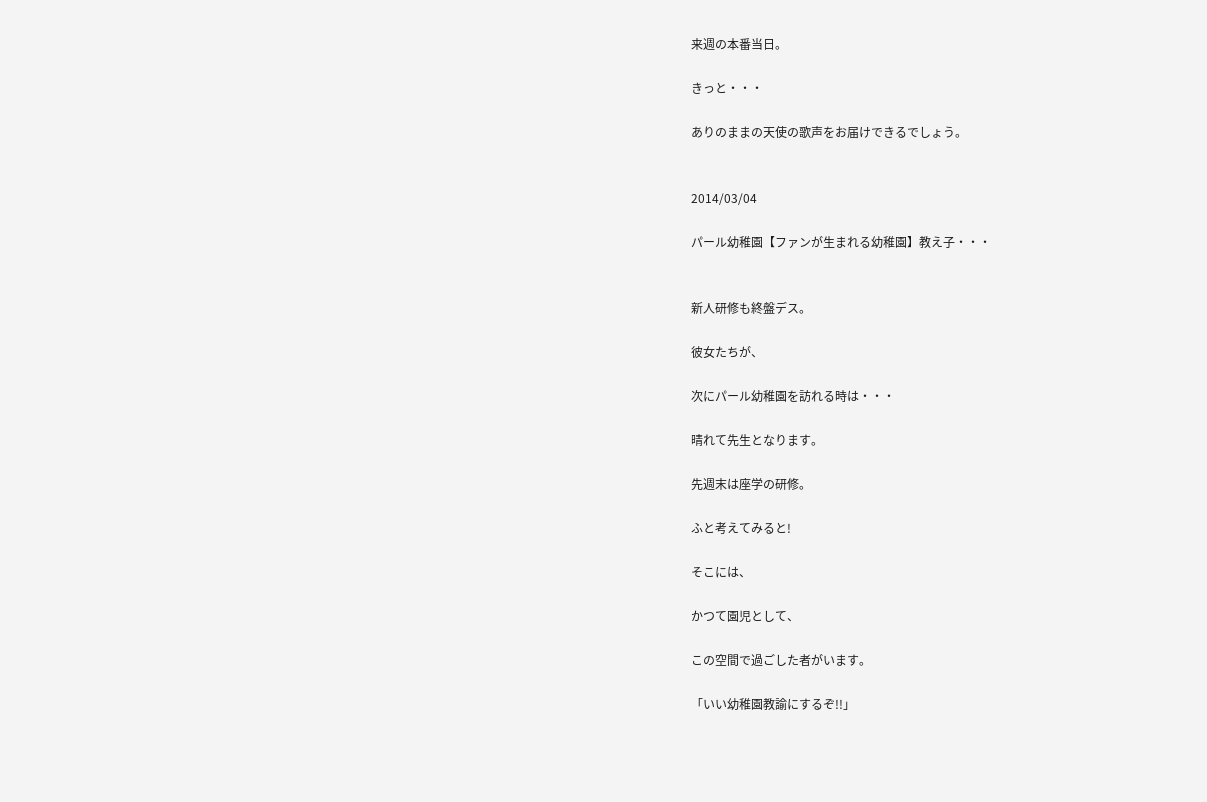来週の本番当日。

きっと・・・

ありのままの天使の歌声をお届けできるでしょう。


2014/03/04

パール幼稚園【ファンが生まれる幼稚園】教え子・・・


新人研修も終盤デス。

彼女たちが、

次にパール幼稚園を訪れる時は・・・

晴れて先生となります。

先週末は座学の研修。

ふと考えてみると!

そこには、

かつて園児として、

この空間で過ごした者がいます。

「いい幼稚園教諭にするぞ!!」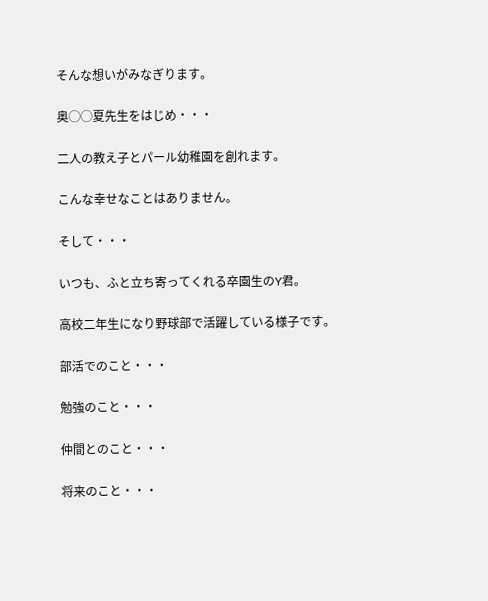そんな想いがみなぎります。

奥◯◯夏先生をはじめ・・・

二人の教え子とパール幼稚園を創れます。

こんな幸せなことはありません。

そして・・・

いつも、ふと立ち寄ってくれる卒園生のY君。

高校二年生になり野球部で活躍している様子です。

部活でのこと・・・

勉強のこと・・・

仲間とのこと・・・

将来のこと・・・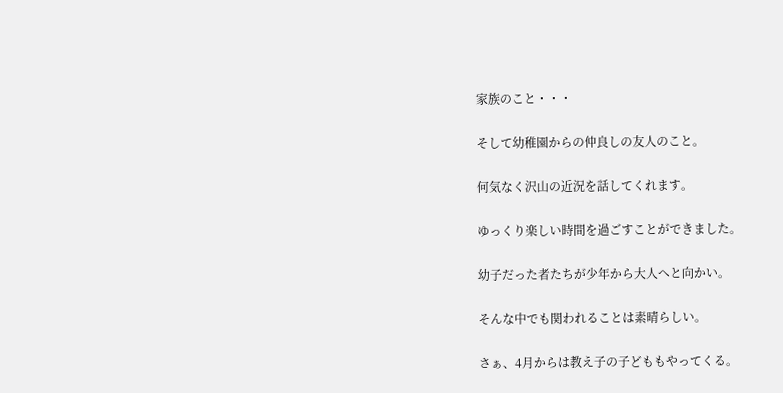家族のこと・・・

そして幼稚園からの仲良しの友人のこと。

何気なく沢山の近況を話してくれます。

ゆっくり楽しい時間を過ごすことができました。

幼子だった者たちが少年から大人へと向かい。

そんな中でも関われることは素晴らしい。

さぁ、4月からは教え子の子どももやってくる。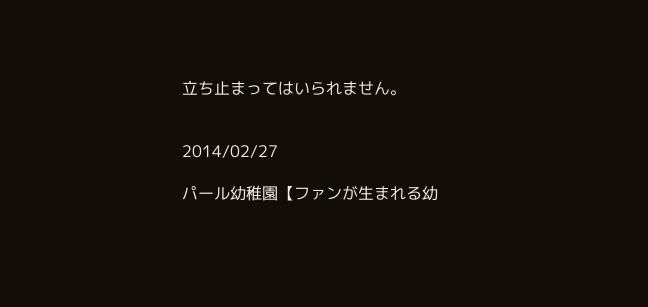立ち止まってはいられません。


2014/02/27

パール幼稚園【ファンが生まれる幼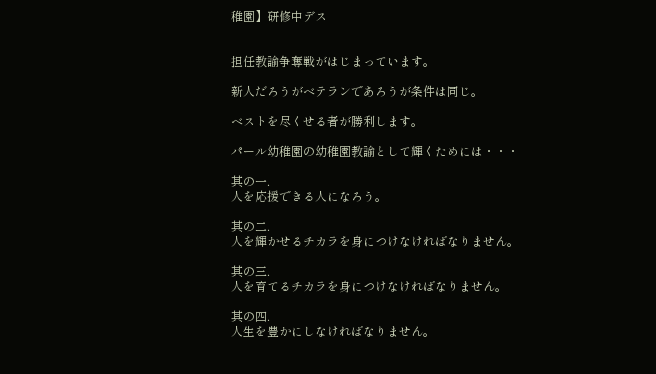稚園】研修中デス


担任教諭争奪戦がはじまっています。

新人だろうがベテランであろうが条件は同じ。

ベストを尽くせる者が勝利します。

パール幼稚園の幼稚園教諭として輝くためには・・・

其の一.
人を応援できる人になろう。

其の二.
人を輝かせるチカラを身につけなければなりません。

其の三.
人を育てるチカラを身につけなければなりません。

其の四.
人生を豊かにしなければなりません。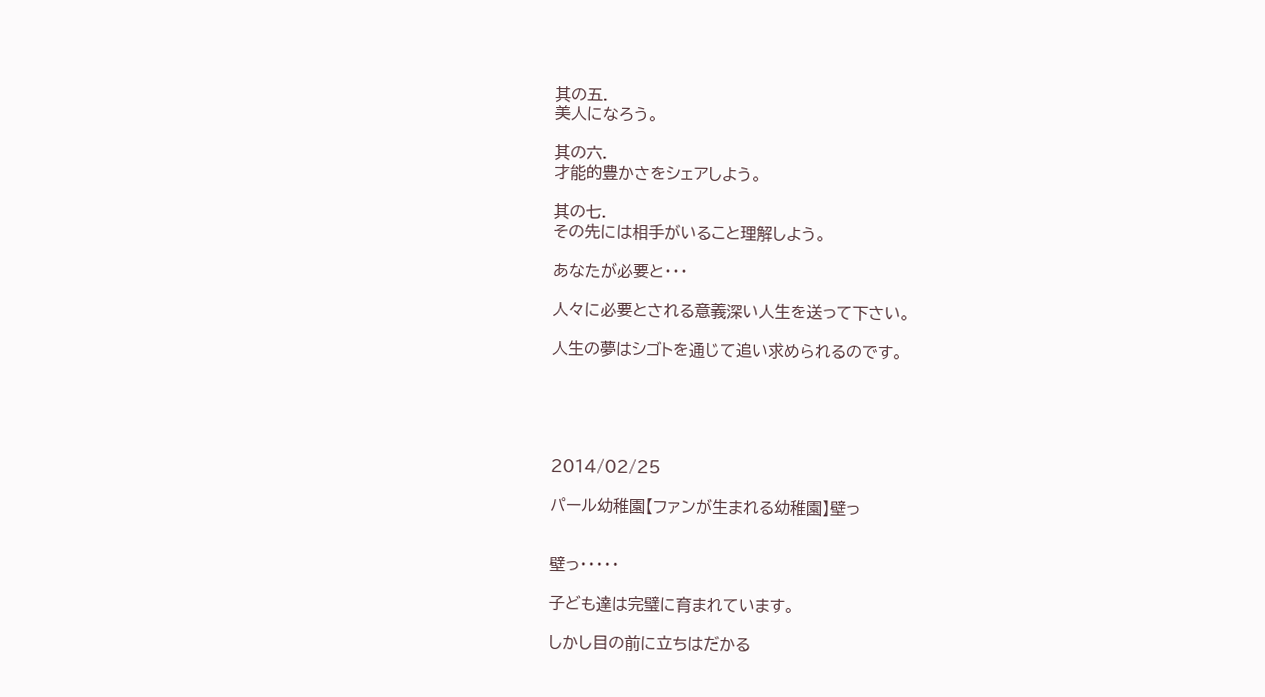其の五.
美人になろう。

其の六.
才能的豊かさをシェアしよう。

其の七.
その先には相手がいること理解しよう。

あなたが必要と・・・

人々に必要とされる意義深い人生を送って下さい。

人生の夢はシゴトを通じて追い求められるのです。





2014/02/25

パール幼稚園【ファンが生まれる幼稚園】壁っ


壁っ・・・・・

子ども達は完璧に育まれています。

しかし目の前に立ちはだかる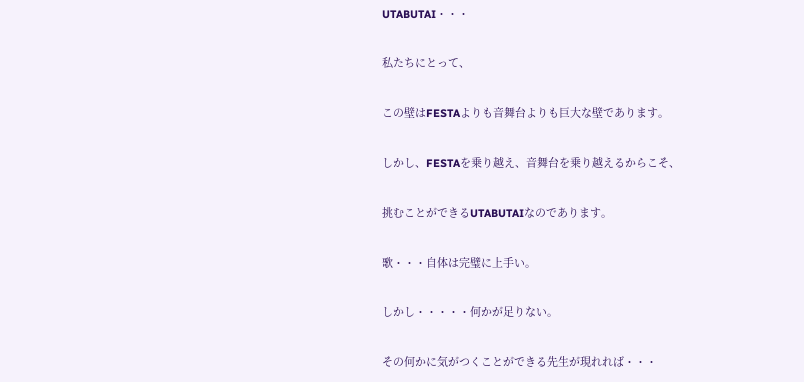UTABUTAI・・・

私たちにとって、

この壁はFESTAよりも音舞台よりも巨大な壁であります。

しかし、FESTAを乗り越え、音舞台を乗り越えるからこそ、

挑むことができるUTABUTAIなのであります。

歌・・・自体は完璧に上手い。

しかし・・・・・何かが足りない。

その何かに気がつくことができる先生が現れれば・・・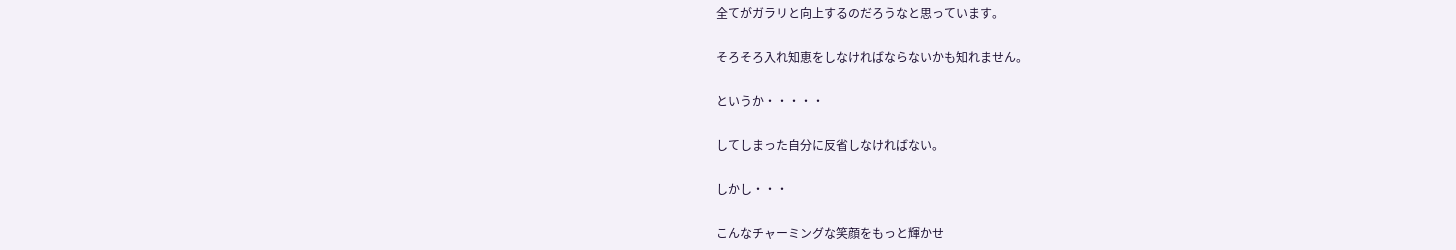全てがガラリと向上するのだろうなと思っています。

そろそろ入れ知恵をしなければならないかも知れません。

というか・・・・・

してしまった自分に反省しなければない。

しかし・・・

こんなチャーミングな笑顔をもっと輝かせ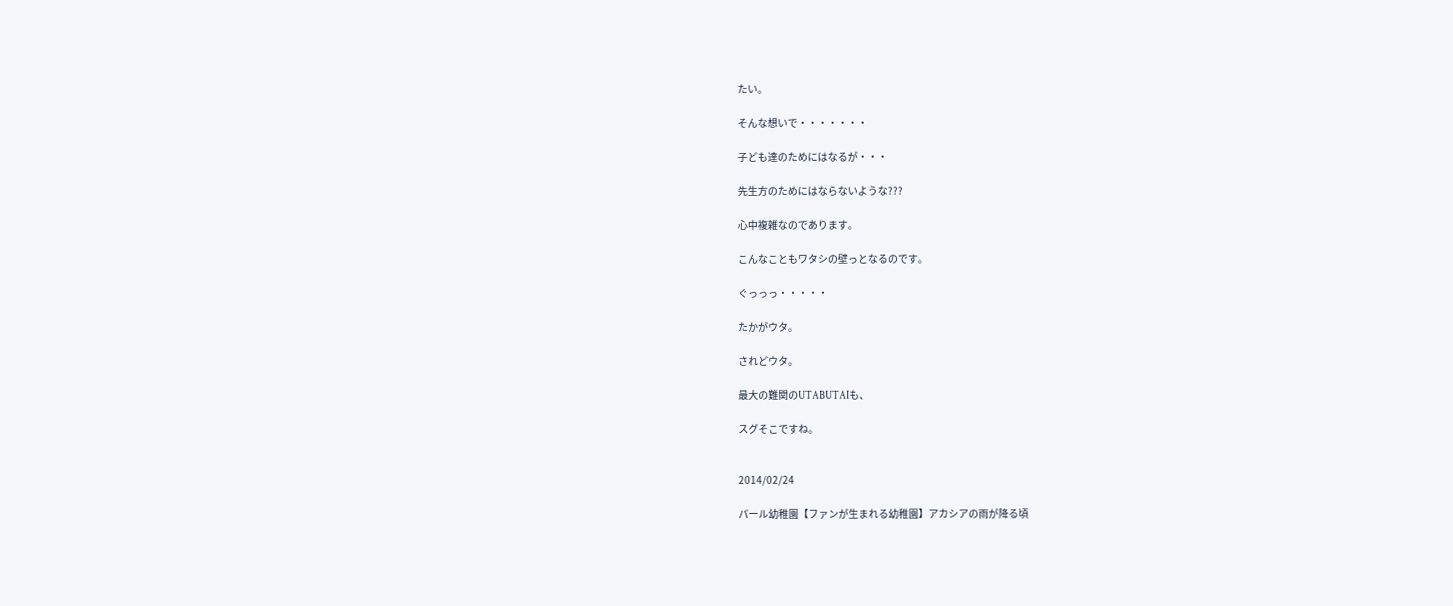たい。

そんな想いで・・・・・・・

子ども達のためにはなるが・・・

先生方のためにはならないような???

心中複雑なのであります。

こんなこともワタシの壁っとなるのです。

ぐっっっ・・・・・

たかがウタ。

されどウタ。

最大の難関のUTABUTAIも、

スグそこですね。


2014/02/24

パール幼稚園【ファンが生まれる幼稚園】アカシアの雨が降る頃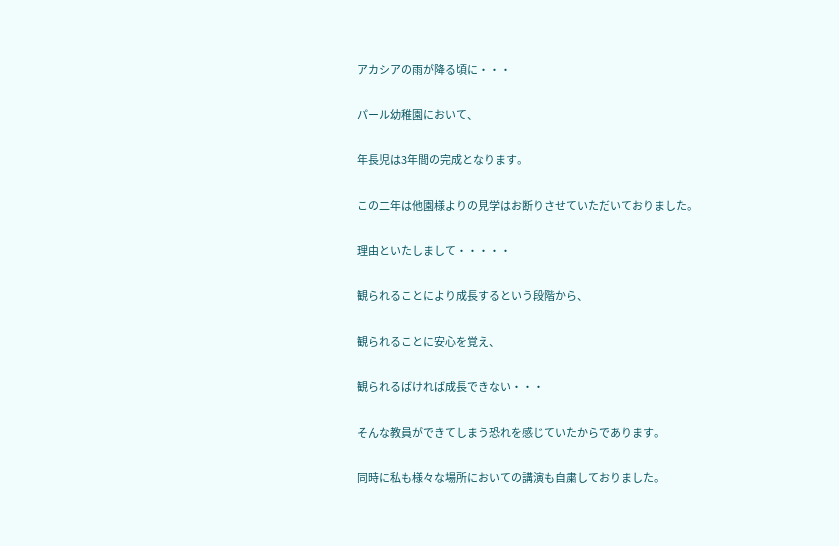アカシアの雨が降る頃に・・・

パール幼稚園において、

年長児は3年間の完成となります。

この二年は他園様よりの見学はお断りさせていただいておりました。

理由といたしまして・・・・・

観られることにより成長するという段階から、

観られることに安心を覚え、

観られるばければ成長できない・・・

そんな教員ができてしまう恐れを感じていたからであります。

同時に私も様々な場所においての講演も自粛しておりました。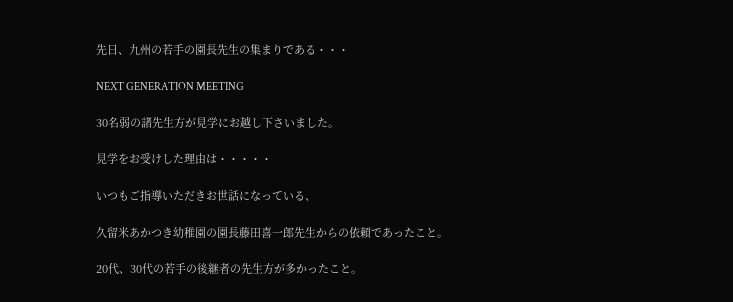先日、九州の若手の園長先生の集まりである・・・

NEXT GENERATION MEETING

30名弱の諸先生方が見学にお越し下さいました。

見学をお受けした理由は・・・・・

いつもご指導いただきお世話になっている、

久留米あかつき幼稚園の園長藤田喜一郎先生からの依頼であったこと。

20代、30代の若手の後継者の先生方が多かったこと。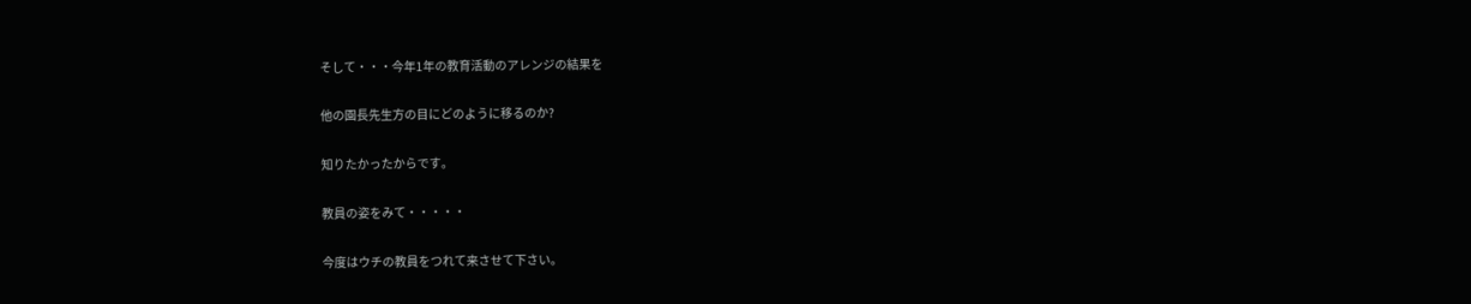そして・・・今年1年の教育活動のアレンジの結果を

他の園長先生方の目にどのように移るのか?

知りたかったからです。

教員の姿をみて・・・・・

今度はウチの教員をつれて来させて下さい。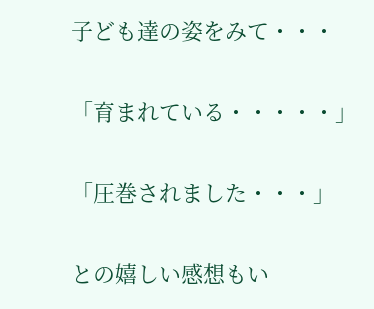子ども達の姿をみて・・・

「育まれている・・・・・」

「圧巻されました・・・」

との嬉しい感想もい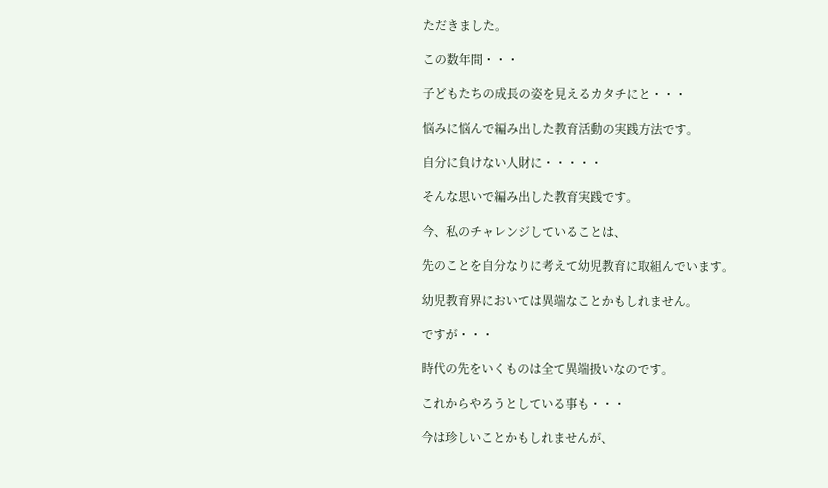ただきました。

この数年間・・・

子どもたちの成長の姿を見えるカタチにと・・・

悩みに悩んで編み出した教育活動の実践方法です。

自分に負けない人財に・・・・・

そんな思いで編み出した教育実践です。

今、私のチャレンジしていることは、

先のことを自分なりに考えて幼児教育に取組んでいます。

幼児教育界においては異端なことかもしれません。

ですが・・・

時代の先をいくものは全て異端扱いなのです。

これからやろうとしている事も・・・

今は珍しいことかもしれませんが、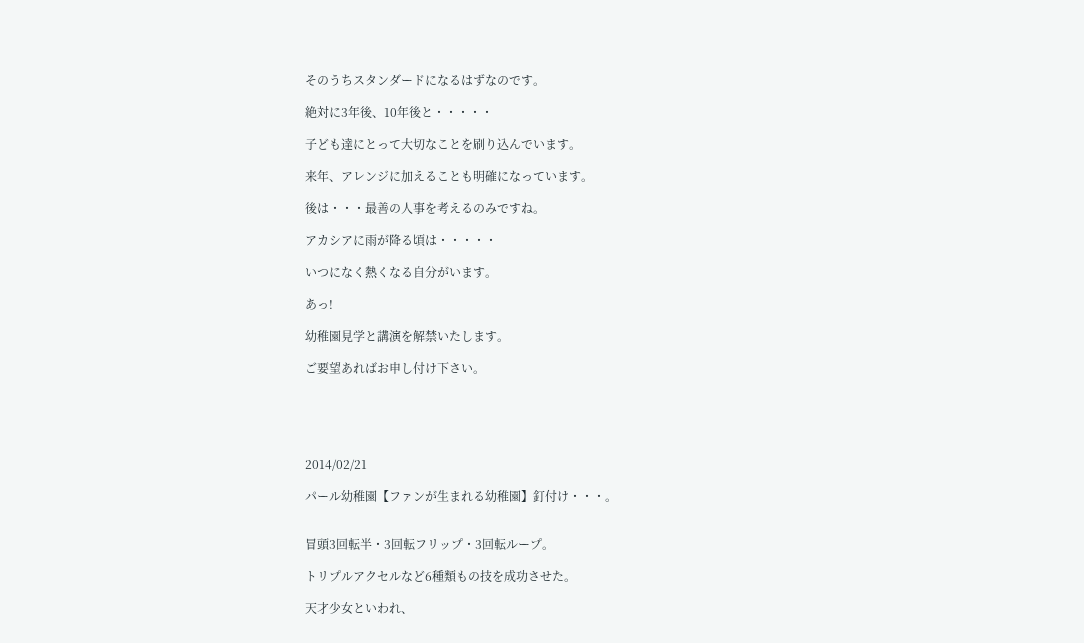そのうちスタンダードになるはずなのです。

絶対に3年後、10年後と・・・・・

子ども達にとって大切なことを刷り込んでいます。

来年、アレンジに加えることも明確になっています。

後は・・・最善の人事を考えるのみですね。

アカシアに雨が降る頃は・・・・・

いつになく熱くなる自分がいます。

あっ!

幼稚園見学と講演を解禁いたします。

ご要望あればお申し付け下さい。





2014/02/21

パール幼稚園【ファンが生まれる幼稚園】釘付け・・・。


冒頭3回転半・3回転フリップ・3回転ループ。

トリプルアクセルなど6種類もの技を成功させた。

天才少女といわれ、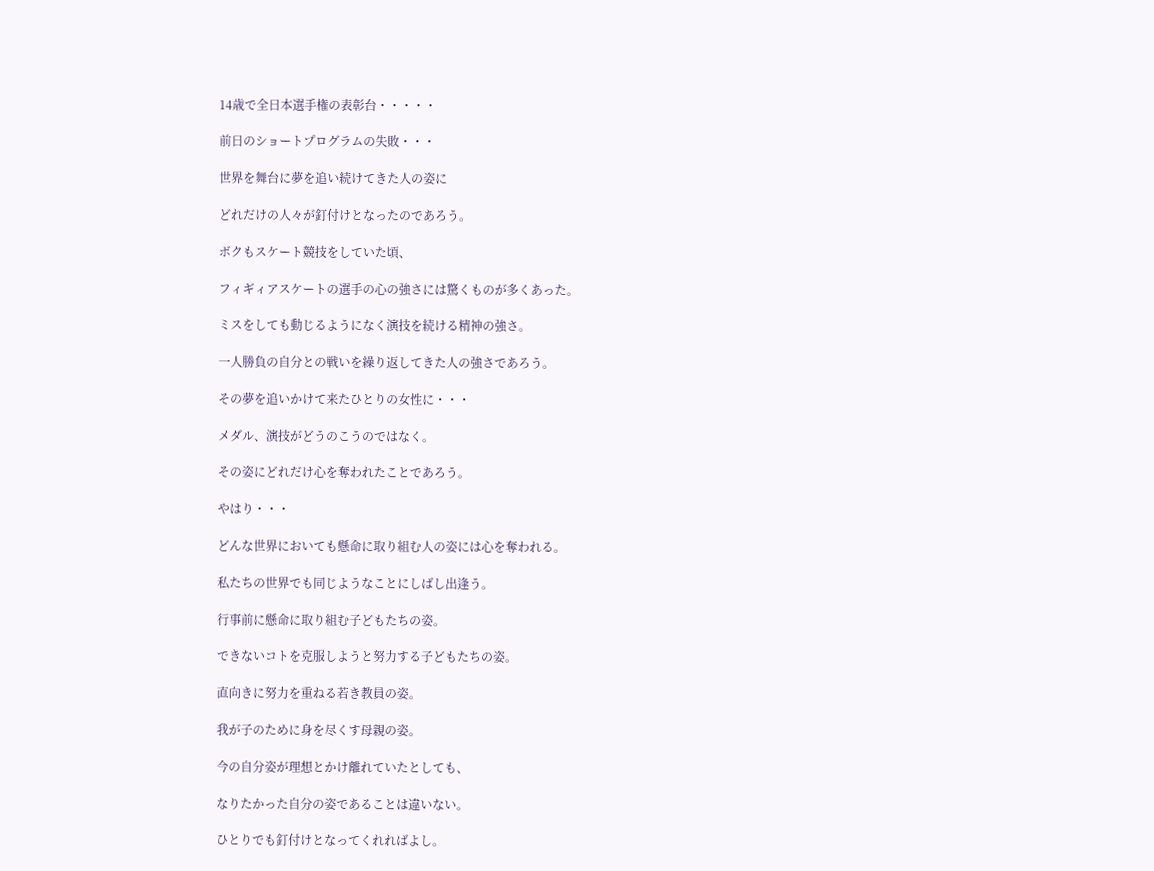14歳で全日本選手権の表彰台・・・・・

前日のショートプログラムの失敗・・・

世界を舞台に夢を追い続けてきた人の姿に

どれだけの人々が釘付けとなったのであろう。

ボクもスケート競技をしていた頃、

フィギィアスケートの選手の心の強さには驚くものが多くあった。

ミスをしても動じるようになく演技を続ける精神の強さ。

一人勝負の自分との戦いを繰り返してきた人の強さであろう。

その夢を追いかけて来たひとりの女性に・・・

メダル、演技がどうのこうのではなく。

その姿にどれだけ心を奪われたことであろう。

やはり・・・

どんな世界においても懸命に取り組む人の姿には心を奪われる。

私たちの世界でも同じようなことにしばし出逢う。

行事前に懸命に取り組む子どもたちの姿。

できないコトを克服しようと努力する子どもたちの姿。

直向きに努力を重ねる若き教員の姿。

我が子のために身を尽くす母親の姿。

今の自分姿が理想とかけ離れていたとしても、

なりたかった自分の姿であることは違いない。

ひとりでも釘付けとなってくれればよし。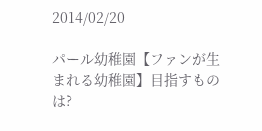2014/02/20

パール幼稚園【ファンが生まれる幼稚園】目指すものは?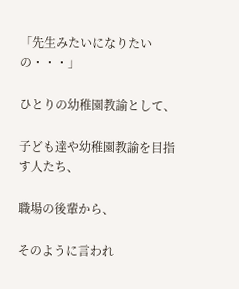「先生みたいになりたいの・・・」

ひとりの幼稚園教諭として、

子ども達や幼稚園教諭を目指す人たち、

職場の後輩から、

そのように言われ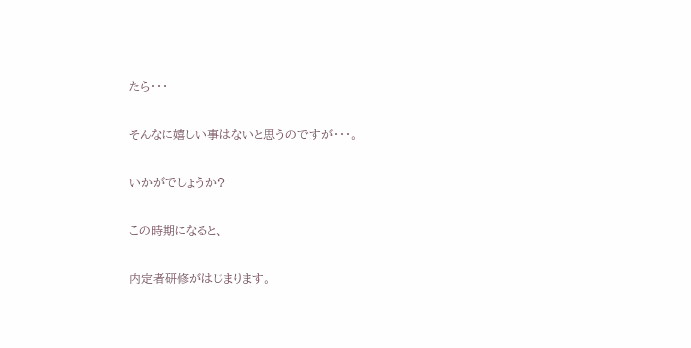たら・・・

そんなに嬉しい事はないと思うのですが・・・。

いかがでしょうか?

この時期になると、

内定者研修がはじまります。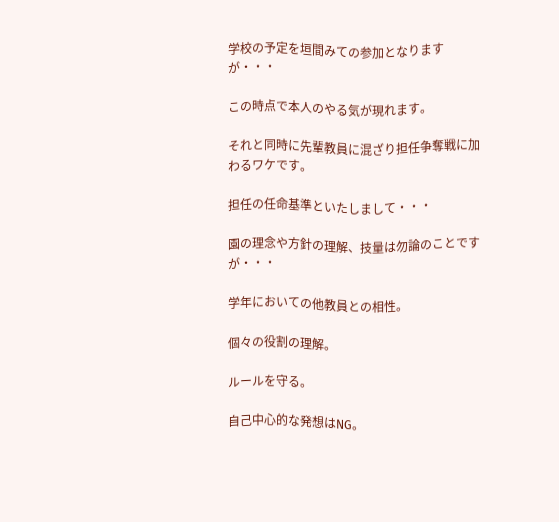学校の予定を垣間みての参加となりますが・・・

この時点で本人のやる気が現れます。

それと同時に先輩教員に混ざり担任争奪戦に加わるワケです。

担任の任命基準といたしまして・・・

園の理念や方針の理解、技量は勿論のことですが・・・

学年においての他教員との相性。

個々の役割の理解。

ルールを守る。

自己中心的な発想はNG。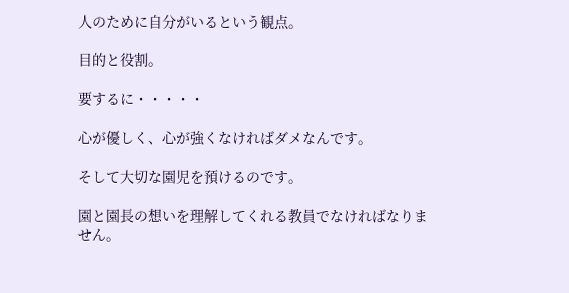人のために自分がいるという観点。

目的と役割。

要するに・・・・・

心が優しく、心が強くなければダメなんです。

そして大切な園児を預けるのです。

園と園長の想いを理解してくれる教員でなければなりません。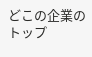どこの企業のトップ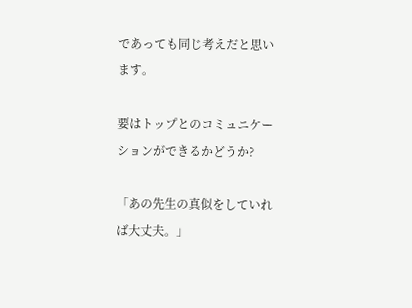であっても同じ考えだと思います。

要はトップとのコミュニケーションができるかどうか?

「あの先生の真似をしていれば大丈夫。」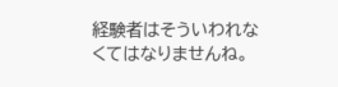経験者はそういわれなくてはなりませんね。